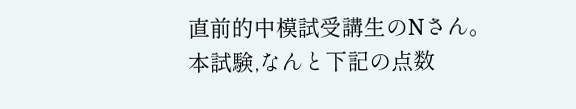直前的中模試受講生のNさん。
本試験,なんと下記の点数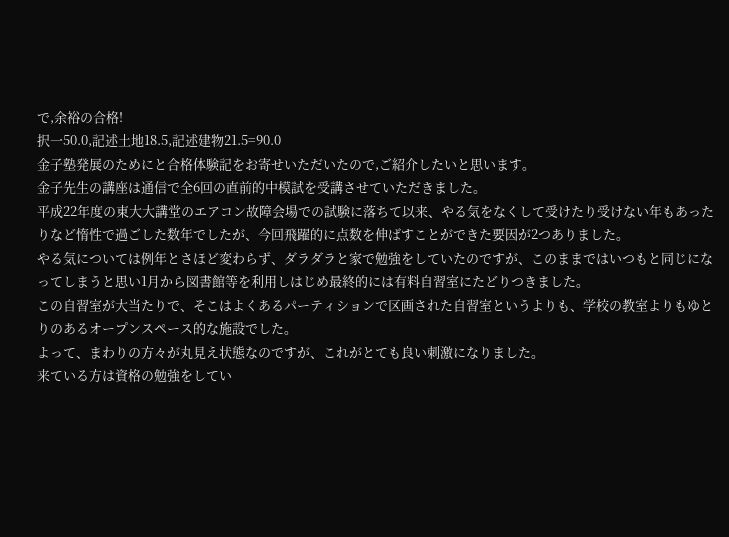で,余裕の合格!
択一50.0,記述土地18.5,記述建物21.5=90.0
金子塾発展のためにと合格体験記をお寄せいただいたので,ご紹介したいと思います。
金子先生の講座は通信で全6回の直前的中模試を受講させていただきました。
平成22年度の東大大講堂のエアコン故障会場での試験に落ちて以来、やる気をなくして受けたり受けない年もあったりなど惰性で過ごした数年でしたが、今回飛躍的に点数を伸ばすことができた要因が2つありました。
やる気については例年とさほど変わらず、ダラダラと家で勉強をしていたのですが、このままではいつもと同じになってしまうと思い1月から図書館等を利用しはじめ最終的には有料自習室にたどりつきました。
この自習室が大当たりで、そこはよくあるパーティションで区画された自習室というよりも、学校の教室よりもゆとりのあるオープンスペース的な施設でした。
よって、まわりの方々が丸見え状態なのですが、これがとても良い刺激になりました。
来ている方は資格の勉強をしてい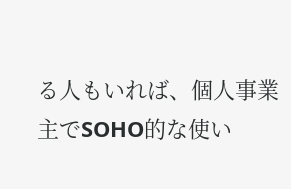る人もいれば、個人事業主でSOHO的な使い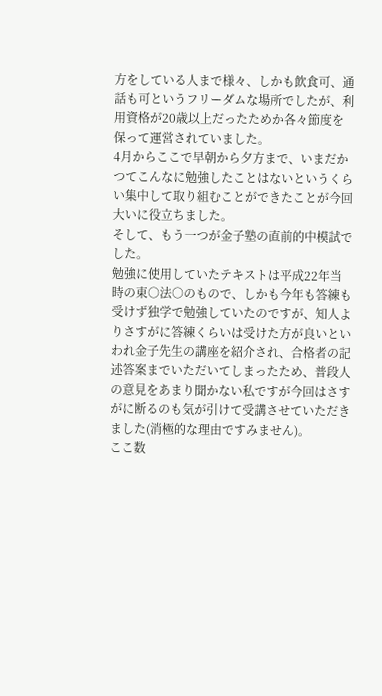方をしている人まで様々、しかも飲食可、通話も可というフリーダムな場所でしたが、利用資格が20歳以上だったためか各々節度を保って運営されていました。
4月からここで早朝から夕方まで、いまだかつてこんなに勉強したことはないというくらい集中して取り組むことができたことが今回大いに役立ちました。
そして、もう一つが金子塾の直前的中模試でした。
勉強に使用していたテキストは平成22年当時の東○法○のもので、しかも今年も答練も受けず独学で勉強していたのですが、知人よりさすがに答練くらいは受けた方が良いといわれ金子先生の講座を紹介され、合格者の記述答案までいただいてしまったため、普段人の意見をあまり聞かない私ですが今回はさすがに断るのも気が引けて受講させていただきました(消極的な理由ですみません)。
ここ数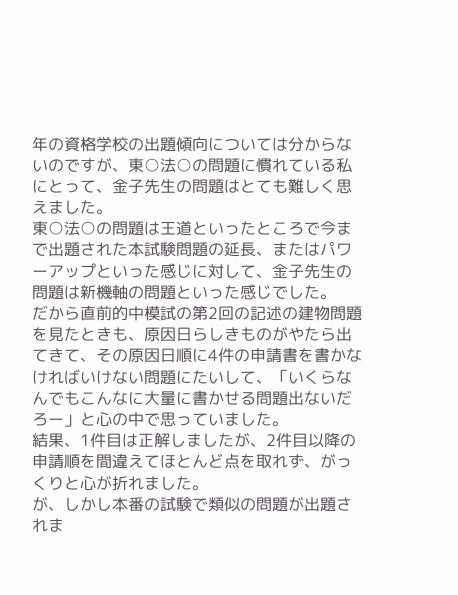年の資格学校の出題傾向については分からないのですが、東○法○の問題に慣れている私にとって、金子先生の問題はとても難しく思えました。
東○法○の問題は王道といったところで今まで出題された本試験問題の延長、またはパワーアップといった感じに対して、金子先生の問題は新機軸の問題といった感じでした。
だから直前的中模試の第2回の記述の建物問題を見たときも、原因日らしきものがやたら出てきて、その原因日順に4件の申請書を書かなければいけない問題にたいして、「いくらなんでもこんなに大量に書かせる問題出ないだろー」と心の中で思っていました。
結果、1件目は正解しましたが、2件目以降の申請順を間違えてほとんど点を取れず、がっくりと心が折れました。
が、しかし本番の試験で類似の問題が出題されま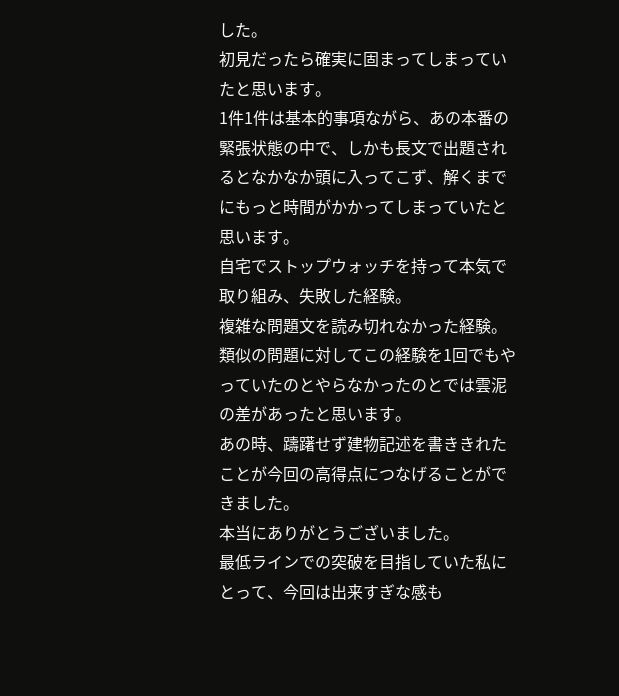した。
初見だったら確実に固まってしまっていたと思います。
1件1件は基本的事項ながら、あの本番の緊張状態の中で、しかも長文で出題されるとなかなか頭に入ってこず、解くまでにもっと時間がかかってしまっていたと思います。
自宅でストップウォッチを持って本気で取り組み、失敗した経験。
複雑な問題文を読み切れなかった経験。
類似の問題に対してこの経験を1回でもやっていたのとやらなかったのとでは雲泥の差があったと思います。
あの時、躊躇せず建物記述を書ききれたことが今回の高得点につなげることができました。
本当にありがとうございました。
最低ラインでの突破を目指していた私にとって、今回は出来すぎな感も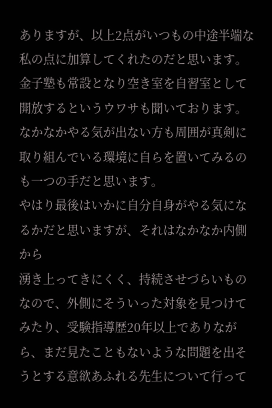ありますが、以上2点がいつもの中途半端な私の点に加算してくれたのだと思います。
金子塾も常設となり空き室を自習室として開放するというウワサも聞いております。なかなかやる気が出ない方も周囲が真剣に取り組んでいる環境に自らを置いてみるのも一つの手だと思います。
やはり最後はいかに自分自身がやる気になるかだと思いますが、それはなかなか内側から
湧き上ってきにくく、持続させづらいものなので、外側にそういった対象を見つけてみたり、受験指導歴20年以上でありながら、まだ見たこともないような問題を出そうとする意欲あふれる先生について行って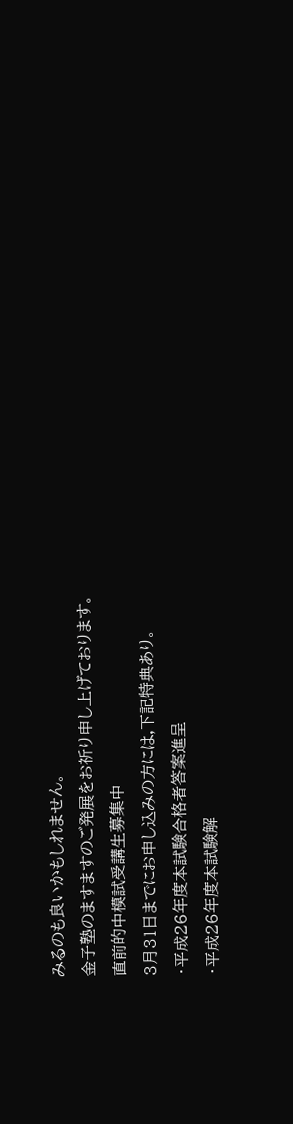みるのも良いかもしれません。
金子塾のますますのご発展をお祈り申し上げております。
直前的中模試受講生募集中
3月31日までにお申し込みの方には,下記特典あり。
・平成26年度本試験合格者答案進呈
・平成26年度本試験解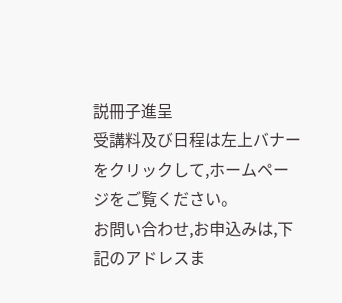説冊子進呈
受講料及び日程は左上バナーをクリックして,ホームページをご覧ください。
お問い合わせ,お申込みは,下記のアドレスま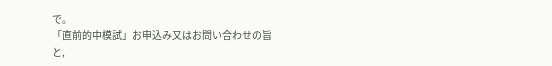で。
「直前的中模試」お申込み又はお問い合わせの旨と,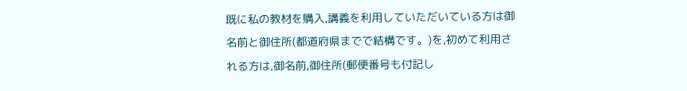既に私の教材を購入,講義を利用していただいている方は御名前と御住所(都道府県までで結構です。)を,初めて利用される方は,御名前,御住所(郵便番号も付記し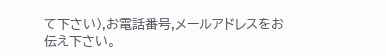て下さい),お電話番号,メールアドレスをお伝え下さい。